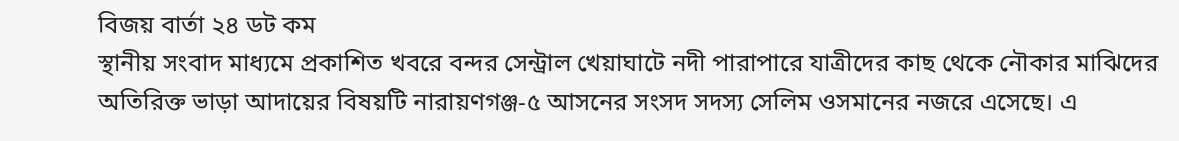বিজয় বার্তা ২৪ ডট কম
স্থানীয় সংবাদ মাধ্যমে প্রকাশিত খবরে বন্দর সেন্ট্রাল খেয়াঘাটে নদী পারাপারে যাত্রীদের কাছ থেকে নৌকার মাঝিদের অতিরিক্ত ভাড়া আদায়ের বিষয়টি নারায়ণগঞ্জ-৫ আসনের সংসদ সদস্য সেলিম ওসমানের নজরে এসেছে। এ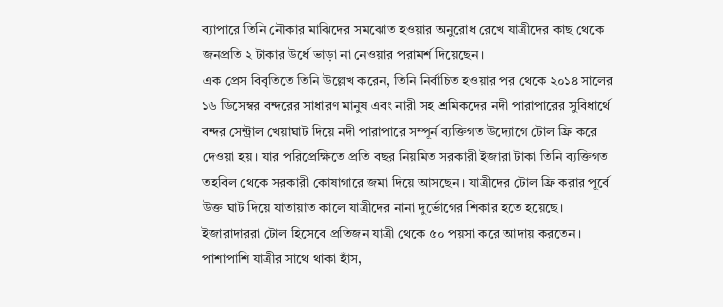ব্যাপারে তিনি নৌকার মাঝিদের সমঝোত হওয়ার অনুরোধ রেখে যাত্রীদের কাছ থেকে জনপ্রতি ২ টাকার উর্ধে ভাড়া না নেওয়ার পরামর্শ দিয়েছেন।
এক প্রেস বিবৃতিতে তিনি উল্লেখ করেন, তিনি নির্বাচিত হওয়ার পর থেকে ২০১৪ সালের ১৬ ডিসেম্বর বন্দরের সাধারণ মানুষ এবং নারী সহ শ্রমিকদের নদী পারাপারের সুবিধার্থে বন্দর সেন্ট্রাল খেয়াঘাট দিয়ে নদী পারাপারে সম্পূর্ন ব্যক্তিগত উদ্যোগে টোল ফ্রি করে দেওয়া হয়। যার পরিপ্রেক্ষিতে প্রতি বছর নিয়মিত সরকারী ইজারা টাকা তিনি ব্যক্তিগত তহবিল থেকে সরকারী কোষাগারে জমা দিয়ে আসছেন। যাত্রীদের টোল ফ্রি করার পূর্বে উক্ত ঘাট দিয়ে যাতায়াত কালে যাত্রীদের নানা দুর্ভোগের শিকার হতে হয়েছে। ইজারাদাররা টোল হিসেবে প্রতিজন যাত্রী থেকে ৫০ পয়সা করে আদায় করতেন। পাশাপাশি যাত্রীর সাথে থাকা হাঁস,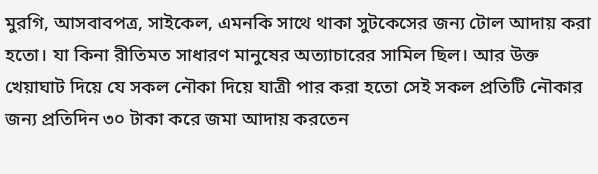মুরগি, আসবাবপত্র, সাইকেল, এমনকি সাথে থাকা সুটকেসের জন্য টোল আদায় করা হতো। যা কিনা রীতিমত সাধারণ মানুষের অত্যাচারের সামিল ছিল। আর উক্ত খেয়াঘাট দিয়ে যে সকল নৌকা দিয়ে যাত্রী পার করা হতো সেই সকল প্রতিটি নৌকার জন্য প্রতিদিন ৩০ টাকা করে জমা আদায় করতেন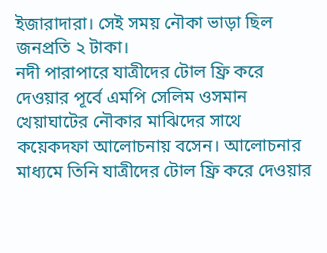ইজারাদারা। সেই সময় নৌকা ভাড়া ছিল জনপ্রতি ২ টাকা।
নদী পারাপারে যাত্রীদের টোল ফ্রি করে দেওয়ার পূর্বে এমপি সেলিম ওসমান খেয়াঘাটের নৌকার মাঝিদের সাথে কয়েকদফা আলোচনায় বসেন। আলোচনার মাধ্যমে তিনি যাত্রীদের টোল ফ্রি করে দেওয়ার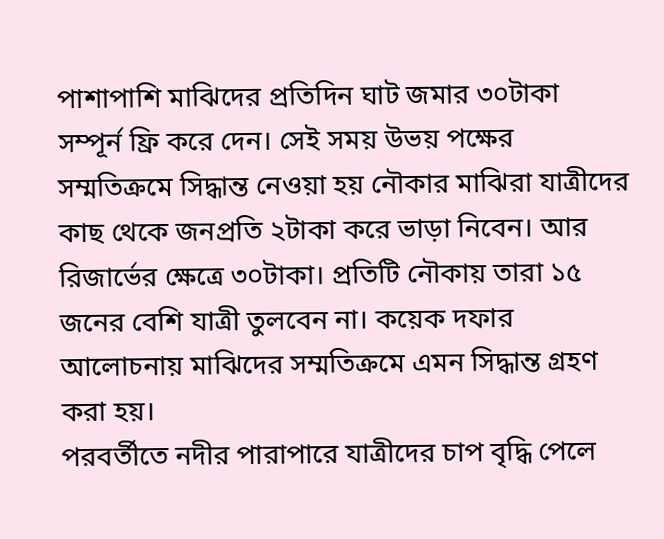পাশাপাশি মাঝিদের প্রতিদিন ঘাট জমার ৩০টাকা সম্পূর্ন ফ্রি করে দেন। সেই সময় উভয় পক্ষের সম্মতিক্রমে সিদ্ধান্ত নেওয়া হয় নৌকার মাঝিরা যাত্রীদের কাছ থেকে জনপ্রতি ২টাকা করে ভাড়া নিবেন। আর রিজার্ভের ক্ষেত্রে ৩০টাকা। প্রতিটি নৌকায় তারা ১৫ জনের বেশি যাত্রী তুলবেন না। কয়েক দফার আলোচনায় মাঝিদের সম্মতিক্রমে এমন সিদ্ধান্ত গ্রহণ করা হয়।
পরবর্তীতে নদীর পারাপারে যাত্রীদের চাপ বৃদ্ধি পেলে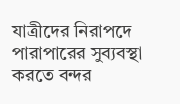যাত্রীদের নিরাপদে পারাপারের সুব্যবস্থা করতে বন্দর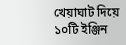খেয়াঘাট দিয়ে ১০টি ইঞ্জিন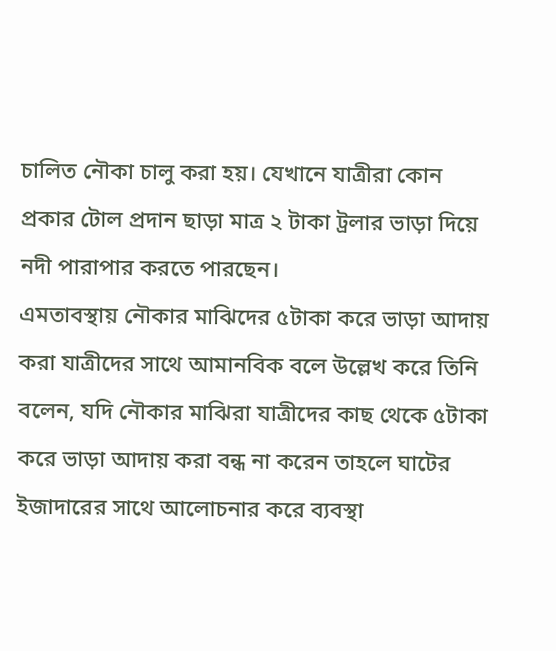চালিত নৌকা চালু করা হয়। যেখানে যাত্রীরা কোন প্রকার টোল প্রদান ছাড়া মাত্র ২ টাকা ট্রলার ভাড়া দিয়ে নদী পারাপার করতে পারছেন।
এমতাবস্থায় নৌকার মাঝিদের ৫টাকা করে ভাড়া আদায় করা যাত্রীদের সাথে আমানবিক বলে উল্লেখ করে তিনি বলেন, যদি নৌকার মাঝিরা যাত্রীদের কাছ থেকে ৫টাকা করে ভাড়া আদায় করা বন্ধ না করেন তাহলে ঘাটের ইজাদারের সাথে আলোচনার করে ব্যবস্থা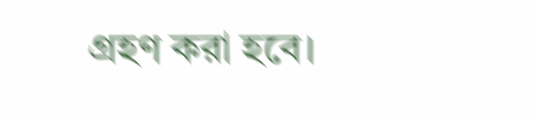গ্রহণ করা হবে।